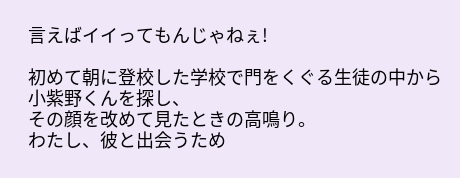言えばイイってもんじゃねぇ!

初めて朝に登校した学校で門をくぐる生徒の中から小紫野くんを探し、
その顔を改めて見たときの高鳴り。
わたし、彼と出会うため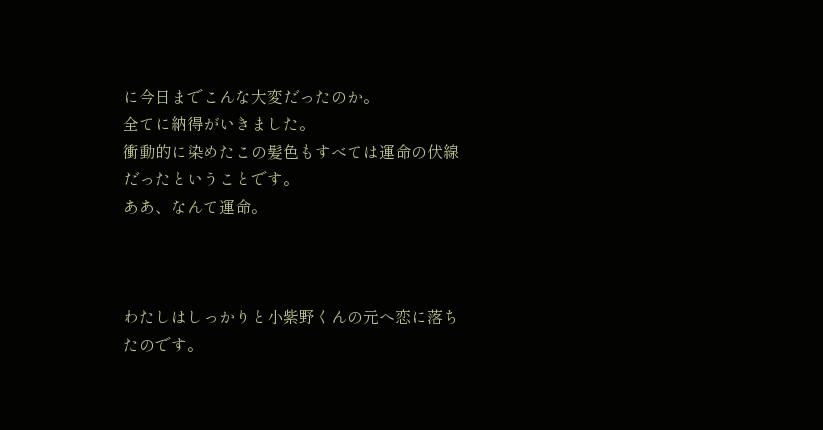に今日までこんな大変だったのか。
全てに納得がいきました。
衝動的に染めたこの髪色もすべては運命の伏線だったということです。
ああ、なんて運命。



わたしはしっかりと小紫野くんの元へ恋に落ちたのです。